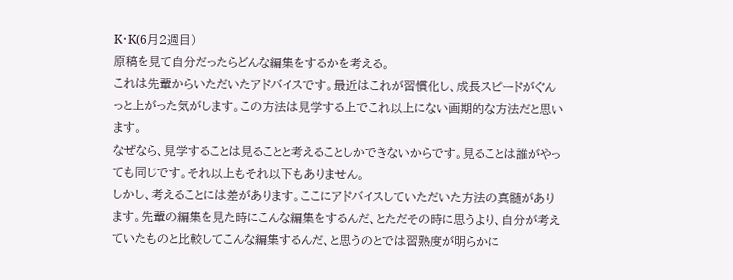K・K(6月2週目)
原稿を見て自分だったらどんな編集をするかを考える。
これは先輩からいただいたアドバイスです。最近はこれが習慣化し、成長スピードがぐんっと上がった気がします。この方法は見学する上でこれ以上にない画期的な方法だと思います。
なぜなら、見学することは見ることと考えることしかできないからです。見ることは誰がやっても同じです。それ以上もそれ以下もありません。
しかし、考えることには差があります。ここにアドバイスしていただいた方法の真髄があります。先輩の編集を見た時にこんな編集をするんだ、とただその時に思うより、自分が考えていたものと比較してこんな編集するんだ、と思うのとでは習熟度が明らかに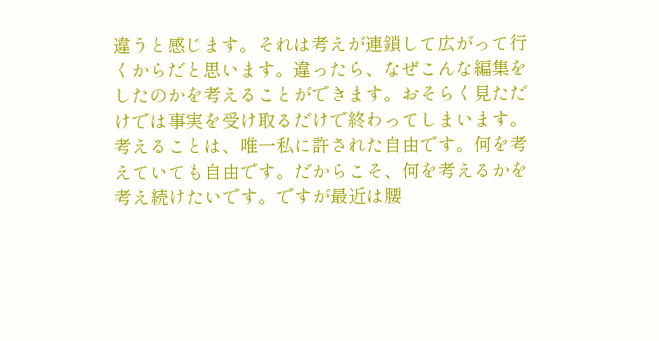違うと感じます。それは考えが連鎖して広がって行くからだと思います。違ったら、なぜこんな編集をしたのかを考えることができます。おそらく見ただけでは事実を受け取るだけで終わってしまいます。
考えることは、唯一私に許された自由です。何を考えていても自由です。だからこそ、何を考えるかを考え続けたいです。ですが最近は腰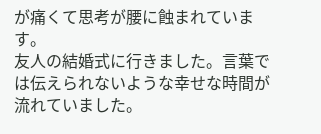が痛くて思考が腰に蝕まれています。
友人の結婚式に行きました。言葉では伝えられないような幸せな時間が流れていました。